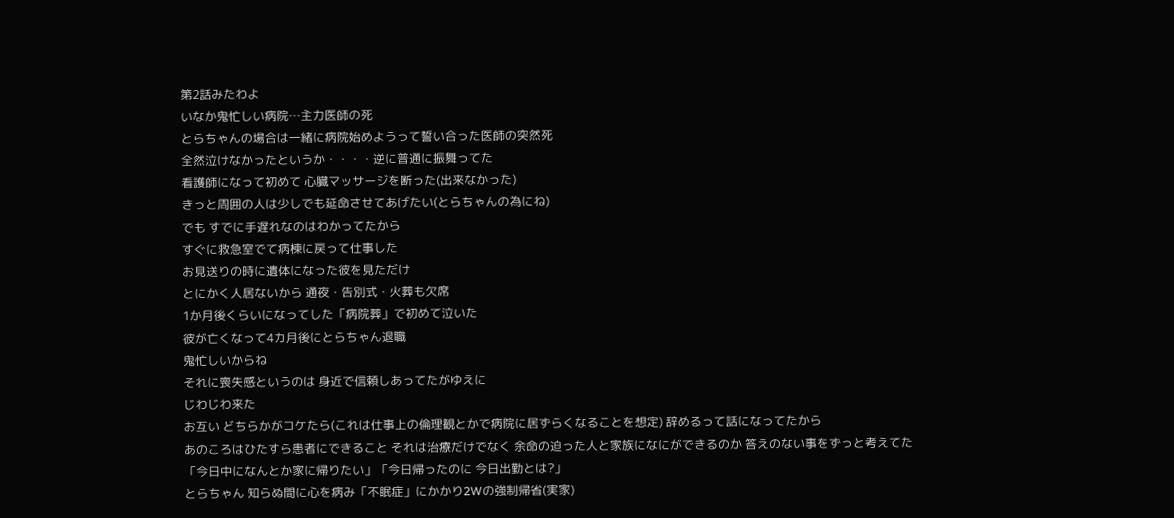第2話みたわよ
いなか鬼忙しい病院…主力医師の死
とらちゃんの場合は一緒に病院始めようって誓い合った医師の突然死
全然泣けなかったというか・・・・逆に普通に振舞ってた
看護師になって初めて 心臓マッサージを断った(出来なかった)
きっと周囲の人は少しでも延命させてあげたい(とらちゃんの為にね)
でも すでに手遅れなのはわかってたから
すぐに救急室でて病棟に戻って仕事した
お見送りの時に遺体になった彼を見ただけ
とにかく人居ないから 通夜・告別式・火葬も欠席
1か月後くらいになってした「病院葬」で初めて泣いた
彼が亡くなって4カ月後にとらちゃん退職
鬼忙しいからね
それに喪失感というのは 身近で信頼しあってたがゆえに
じわじわ来た
お互い どちらかがコケたら(これは仕事上の倫理観とかで病院に居ずらくなることを想定) 辞めるって話になってたから
あのころはひたすら患者にできること それは治療だけでなく 余命の迫った人と家族になにができるのか 答えのない事をずっと考えてた
「今日中になんとか家に帰りたい」「今日帰ったのに 今日出勤とは?」
とらちゃん 知らぬ間に心を病み「不眠症」にかかり2Wの強制帰省(実家)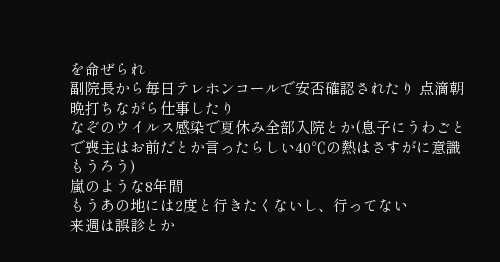を命ぜられ
副院長から毎日テレホンコールで安否確認されたり 点滴朝晩打ちながら仕事したり
なぞのウイルス感染で夏休み全部入院とか(息子にうわごとで喪主はお前だとか言ったらしい40℃の熱はさすがに意識もうろう)
嵐のような8年間
もうあの地には2度と行きたくないし、行ってない
来週は誤診とか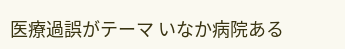医療過誤がテーマ いなか病院ある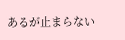あるが止まらない